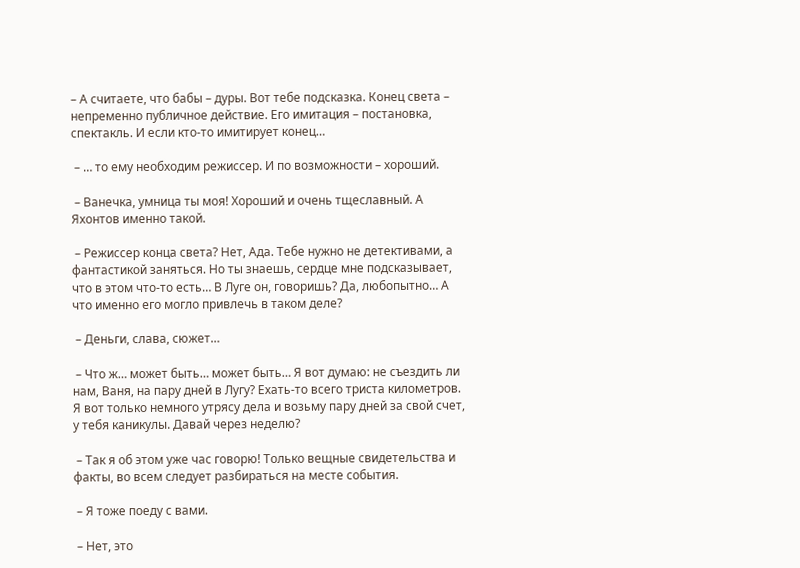– А считаете, что бабы – дуры. Вот тебе подсказка. Конец света – непременно публичное действие. Его имитация – постановка, спектакль. И если кто-то имитирует конец…

 – … то ему необходим режиссер. И по возможности – хороший.

 – Ванечка, умница ты моя! Хороший и очень тщеславный. А Яхонтов именно такой.

 – Режиссер конца света? Нет, Ада. Тебе нужно не детективами, а фантастикой заняться. Но ты знаешь, сердце мне подсказывает, что в этом что-то есть… В Луге он, говоришь? Да, любопытно… А что именно его могло привлечь в таком деле?

 – Деньги, слава, сюжет…

 – Что ж… может быть… может быть… Я вот думаю: не съездить ли нам, Ваня, на пару дней в Лугу? Ехать-то всего триста километров. Я вот только немного утрясу дела и возьму пару дней за свой счет, у тебя каникулы. Давай через неделю?

 – Так я об этом уже час говорю! Только вещные свидетельства и факты, во всем следует разбираться на месте события.

 – Я тоже поеду с вами.

 – Нет, это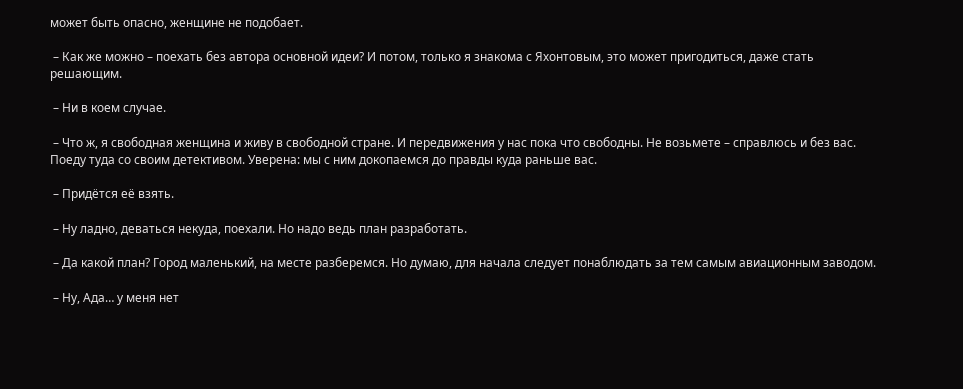может быть опасно, женщине не подобает.

 – Как же можно – поехать без автора основной идеи? И потом, только я знакома с Яхонтовым, это может пригодиться, даже стать решающим.

 – Ни в коем случае.

 – Что ж, я свободная женщина и живу в свободной стране. И передвижения у нас пока что свободны. Не возьмете – справлюсь и без вас. Поеду туда со своим детективом. Уверена: мы с ним докопаемся до правды куда раньше вас.

 – Придётся её взять.

 – Ну ладно, деваться некуда, поехали. Но надо ведь план разработать.

 – Да какой план? Город маленький, на месте разберемся. Но думаю, для начала следует понаблюдать за тем самым авиационным заводом.

 – Ну, Ада… у меня нет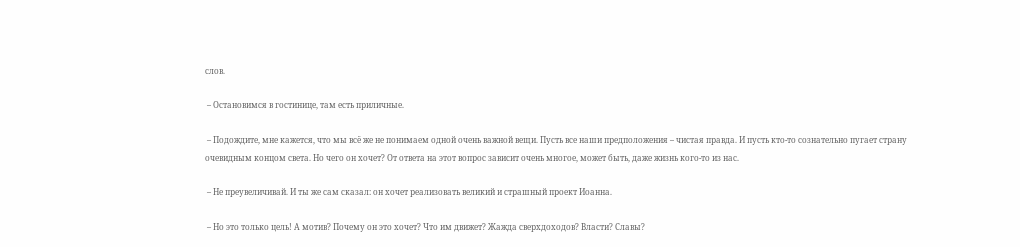слов.

 – Остановимся в гостинице, там есть приличные.

 – Подождите, мне кажется, что мы всё же не понимаем одной очень важной вещи. Пусть все наши предположения – чистая правда. И пусть кто-то сознательно пугает страну очевидным концом света. Но чего он хочет? От ответа на этот вопрос зависит очень многое, может быть, даже жизнь кого-то из нас.

 – Не преувеличивай. И ты же сам сказал: он хочет реализовать великий и страшный проект Иоанна.

 – Но это только цель! А мотив? Почему он это хочет? Что им движет? Жажда сверхдоходов? Власти? Славы?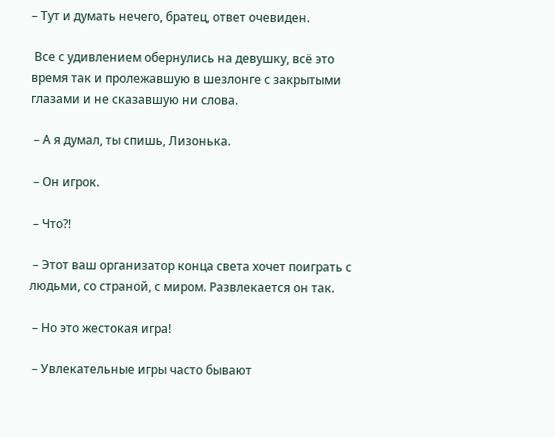– Тут и думать нечего, братец, ответ очевиден.

 Все с удивлением обернулись на девушку, всё это время так и пролежавшую в шезлонге с закрытыми глазами и не сказавшую ни слова.

 – А я думал, ты спишь, Лизонька.

 – Он игрок.

 – Что?!

 – Этот ваш организатор конца света хочет поиграть с людьми, со страной, с миром. Развлекается он так.

 – Но это жестокая игра!

 – Увлекательные игры часто бывают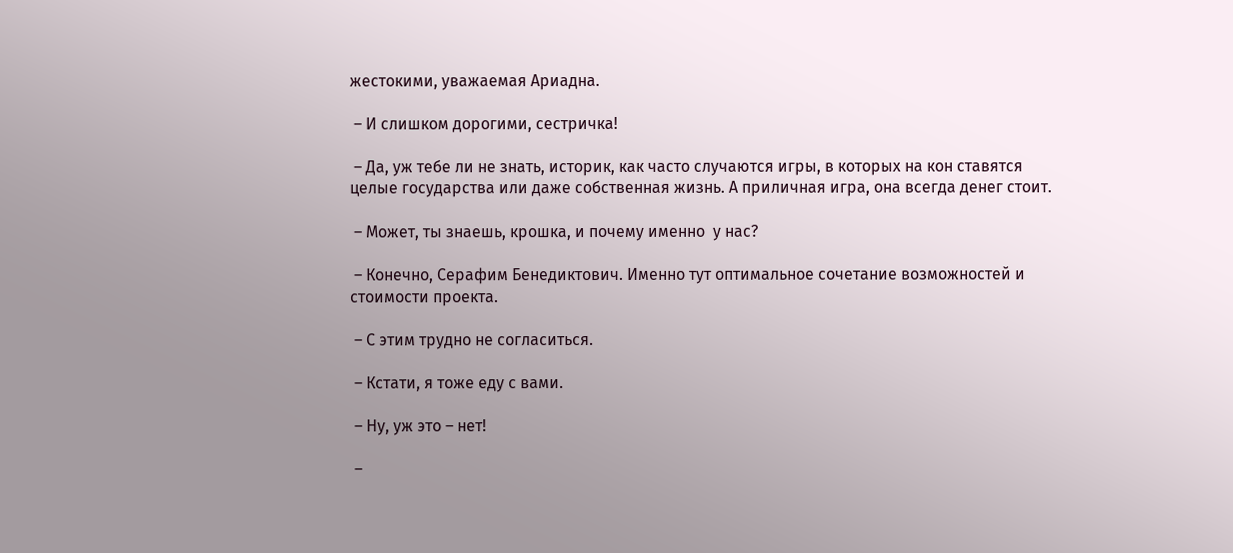жестокими, уважаемая Ариадна.

 – И слишком дорогими, сестричка!

 – Да, уж тебе ли не знать, историк, как часто случаются игры, в которых на кон ставятся целые государства или даже собственная жизнь. А приличная игра, она всегда денег стоит.

 – Может, ты знаешь, крошка, и почему именно  у нас?

 – Конечно, Серафим Бенедиктович. Именно тут оптимальное сочетание возможностей и стоимости проекта.

 – С этим трудно не согласиться.

 – Кстати, я тоже еду с вами.

 – Ну, уж это – нет!

 –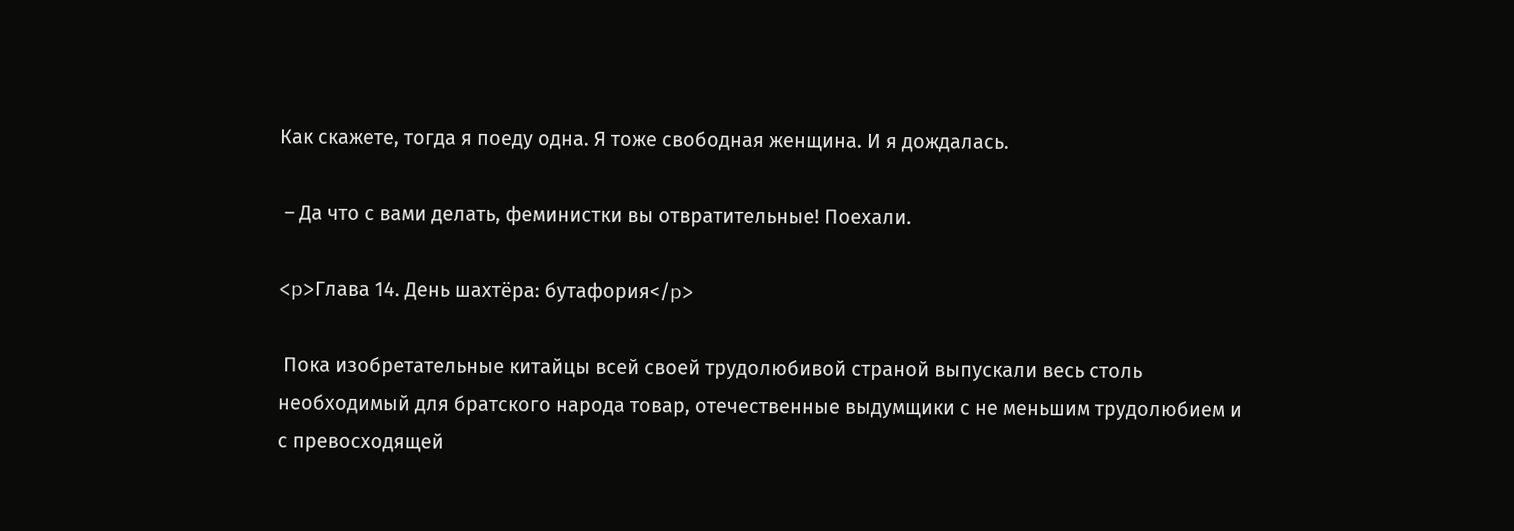Как скажете, тогда я поеду одна. Я тоже свободная женщина. И я дождалась.

 – Да что с вами делать, феминистки вы отвратительные! Поехали.

<p>Глава 14. День шахтёра: бутафория</p>

 Пока изобретательные китайцы всей своей трудолюбивой страной выпускали весь столь  необходимый для братского народа товар, отечественные выдумщики с не меньшим трудолюбием и с превосходящей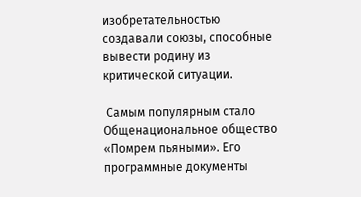изобретательностью создавали союзы, способные вывести родину из критической ситуации.

 Самым популярным стало Общенациональное общество «Помрем пьяными». Его программные документы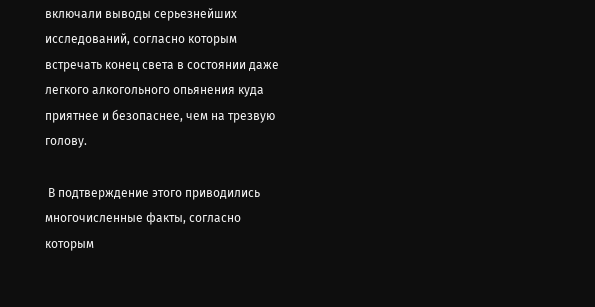включали выводы серьезнейших исследований, согласно которым встречать конец света в состоянии даже легкого алкогольного опьянения куда приятнее и безопаснее, чем на трезвую голову.

 В подтверждение этого приводились многочисленные факты, согласно которым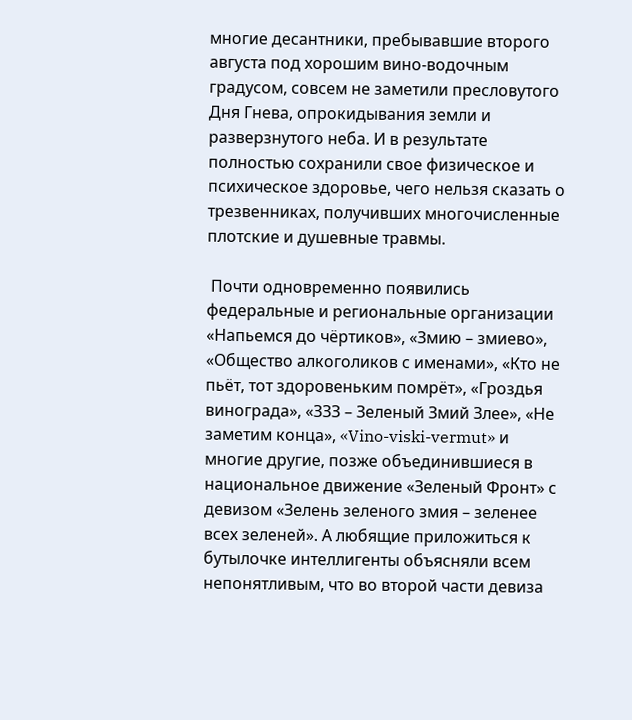многие десантники, пребывавшие второго августа под хорошим вино-водочным градусом, совсем не заметили пресловутого Дня Гнева, опрокидывания земли и разверзнутого неба. И в результате полностью сохранили свое физическое и психическое здоровье, чего нельзя сказать о трезвенниках, получивших многочисленные плотские и душевные травмы.

 Почти одновременно появились федеральные и региональные организации «Напьемся до чёртиков», «Змию – змиево», «Общество алкоголиков с именами», «Кто не пьёт, тот здоровеньким помрёт», «Гроздья винограда», «ЗЗЗ – Зеленый Змий Злее», «Не заметим конца», «Vino-viski-vermut» и многие другие, позже объединившиеся в национальное движение «Зеленый Фронт» с девизом «Зелень зеленого змия – зеленее всех зеленей». А любящие приложиться к бутылочке интеллигенты объясняли всем непонятливым, что во второй части девиза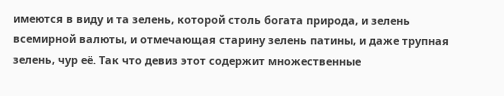имеются в виду и та зелень, которой столь богата природа, и зелень всемирной валюты, и отмечающая старину зелень патины, и даже трупная зелень, чур её. Так что девиз этот содержит множественные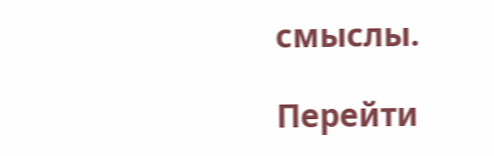смыслы.

Перейти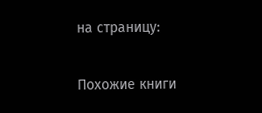на страницу:

Похожие книги